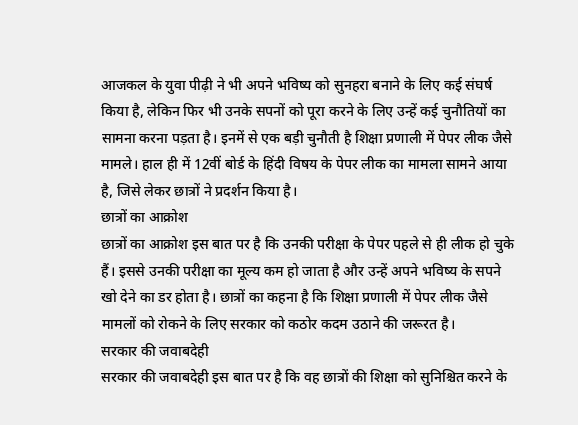आजकल के युवा पीढ़ी ने भी अपने भविष्य को सुनहरा बनाने के लिए कई संघर्ष किया है, लेकिन फिर भी उनके सपनों को पूरा करने के लिए उन्हें कई चुनौतियों का सामना करना पड़ता है। इनमें से एक बड़ी चुनौती है शिक्षा प्रणाली में पेपर लीक जैसे मामले। हाल ही में 12वीं बोर्ड के हिंदी विषय के पेपर लीक का मामला सामने आया है, जिसे लेकर छात्रों ने प्रदर्शन किया है।
छात्रों का आक्रोश
छात्रों का आक्रोश इस बात पर है कि उनकी परीक्षा के पेपर पहले से ही लीक हो चुके हैं। इससे उनकी परीक्षा का मूल्य कम हो जाता है और उन्हें अपने भविष्य के सपने खो देने का डर होता है। छात्रों का कहना है कि शिक्षा प्रणाली में पेपर लीक जैसे मामलों को रोकने के लिए सरकार को कठोर कदम उठाने की जरूरत है।
सरकार की जवाबदेही
सरकार की जवाबदेही इस बात पर है कि वह छात्रों की शिक्षा को सुनिश्चित करने के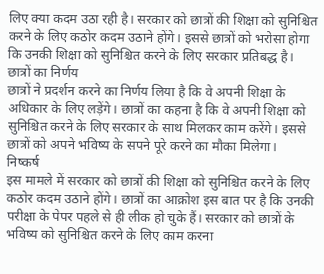लिए क्या कदम उठा रही है। सरकार को छात्रों की शिक्षा को सुनिश्चित करने के लिए कठोर कदम उठाने होंगे। इससे छात्रों को भरोसा होगा कि उनकी शिक्षा को सुनिश्चित करने के लिए सरकार प्रतिबद्ध है।
छात्रों का निर्णय
छात्रों ने प्रदर्शन करने का निर्णय लिया है कि वे अपनी शिक्षा के अधिकार के लिए लड़ेंगे। छात्रों का कहना है कि वे अपनी शिक्षा को सुनिश्चित करने के लिए सरकार के साथ मिलकर काम करेंगे। इससे छात्रों को अपने भविष्य के सपने पूरे करने का मौका मिलेगा।
निष्कर्ष
इस मामले में सरकार को छात्रों की शिक्षा को सुनिश्चित करने के लिए कठोर कदम उठाने होंगे। छात्रों का आक्रोश इस बात पर है कि उनकी परीक्षा के पेपर पहले से ही लीक हो चुके हैं। सरकार को छात्रों के भविष्य को सुनिश्चित करने के लिए काम करना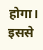होगा। इससे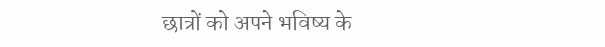छात्रों को अपने भविष्य के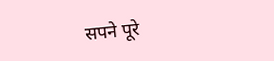सपने पूरे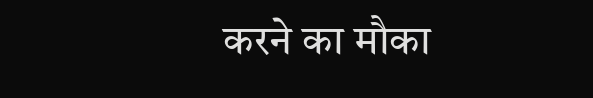करने का मौका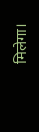मिलेगा।